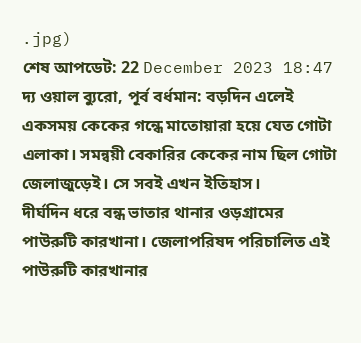.jpg)
শেষ আপডেট: 22 December 2023 18:47
দ্য ওয়াল ব্যুরো, পূর্ব বর্ধমান: বড়দিন এলেই একসময় কেকের গন্ধে মাতোয়ারা হয়ে যেত গোটা এলাকা। সমন্বয়ী বেকারির কেকের নাম ছিল গোটা জেলাজুড়েই। সে সবই এখন ইতিহাস।
দীর্ঘদিন ধরে বন্ধ ভাতার থানার ওড়গ্রামের পাউরুটি কারখানা। জেলাপরিষদ পরিচালিত এই পাউরুটি কারখানার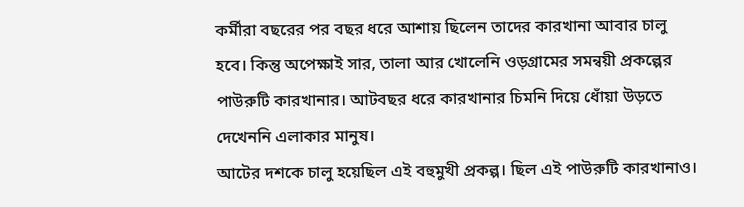কর্মীরা বছরের পর বছর ধরে আশায় ছিলেন তাদের কারখানা আবার চালু হবে। কিন্তু অপেক্ষাই সার, তালা আর খোলেনি ওড়গ্রামের সমন্বয়ী প্রকল্পের পাউরুটি কারখানার। আটবছর ধরে কারখানার চিমনি দিয়ে ধোঁয়া উড়তে দেখেননি এলাকার মানুষ।
আটের দশকে চালু হয়েছিল এই বহুমুখী প্রকল্প। ছিল এই পাউরুটি কারখানাও।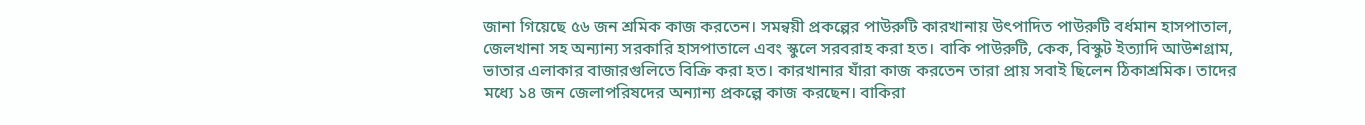জানা গিয়েছে ৫৬ জন শ্রমিক কাজ করতেন। সমন্বয়ী প্রকল্পের পাউরুটি কারখানায় উৎপাদিত পাউরুটি বর্ধমান হাসপাতাল, জেলখানা সহ অন্যান্য সরকারি হাসপাতালে এবং স্কুলে সরবরাহ করা হত। বাকি পাউরুটি, কেক, বিস্কুট ইত্যাদি আউশগ্রাম, ভাতার এলাকার বাজারগুলিতে বিক্রি করা হত। কারখানার যাঁরা কাজ করতেন তারা প্রায় সবাই ছিলেন ঠিকাশ্রমিক। তাদের মধ্যে ১৪ জন জেলাপরিষদের অন্যান্য প্রকল্পে কাজ করছেন। বাকিরা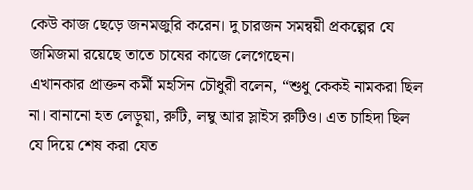কেউ কাজ ছেড়ে জনমজুরি করেন। দু চারজন সমন্বয়ী প্রকল্পের যে জমিজমা রয়েছে তাতে চাষের কাজে লেগেছেন।
এখানকার প্রাক্তন কর্মী মহসিন চৌধুরী বলেন, “শুধু কেকই নামকরা ছিল না। বানানো হত লেড়ুয়া, রুটি, লম্বু আর স্লাইস রুটিও। এত চাহিদা ছিল যে দিয়ে শেষ করা যেত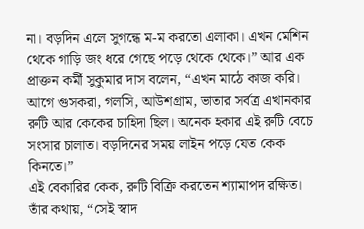না। বড়দিন এলে সুগন্ধে ম-ম করতো এলাকা। এখন মেশিন থেকে গাড়ি জং ধরে গেছে পড়ে থেকে থেকে।” আর এক প্রাক্তন কর্মী সুকুমার দাস বলেন, “এখন মাঠে কাজ করি। আগে গুসকরা, গলসি, আউশগ্রাম, ভাতার সর্বত্র এখানকার রুটি আর কেকের চাহিদা ছিল। অনেক হকার এই রুটি বেচে সংসার চালাত। বড়দিনের সময় লাইন পড়ে যেত কেক কিনতে।”
এই বেকারির কেক, রুটি বিক্রি করতেন শ্যামাপদ রক্ষিত। তাঁর কথায়, “সেই স্বাদ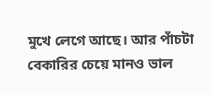মুখে লেগে আছে। আর পাঁচটা বেকারির চেয়ে মানও ভাল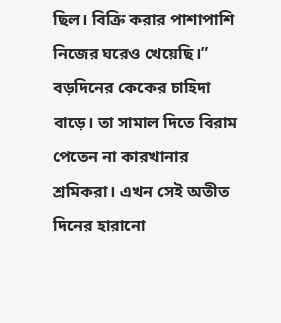ছিল। বিক্রি করার পাশাপাশি নিজের ঘরেও খেয়েছি।” বড়দিনের কেকের চাহিদা বাড়ে। তা সামাল দিতে বিরাম পেতেন না কারখানার শ্রমিকরা। এখন সেই অতীত দিনের হারানো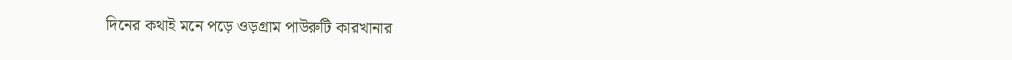দিনের কথাই মনে পড়ে ওড়গ্রাম পাউরুটি কারখানার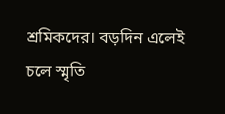শ্রমিকদের। বড়দিন এলেই চলে স্মৃতি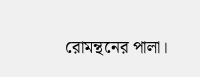রোমন্থনের পালা।